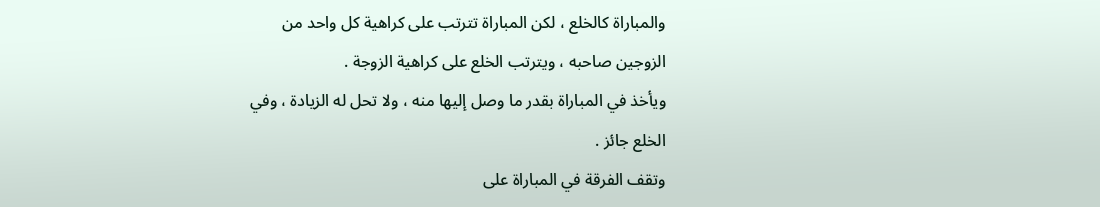والمباراة كالخلع ، لكن المباراة تترتب على كراهية كل واحد من
الزوجين صاحبه ، ويترتب الخلع على كراهية الزوجة .
ويأخذ في المباراة بقدر ما وصل إليها منه ، ولا تحل له الزيادة ، وفي
الخلع جائز .
وتقف الفرقة في المباراة على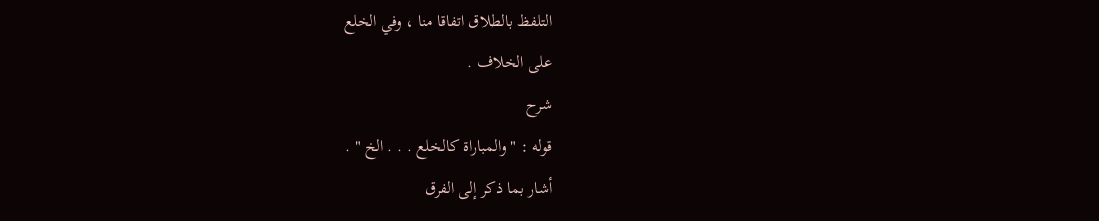التلفظ بالطلاق اتفاقا منا ، وفي الخلع
على الخلاف .
شرح
قوله : " والمباراة كالخلع . . . الخ " .
أشار بما ذكر إلى الفرق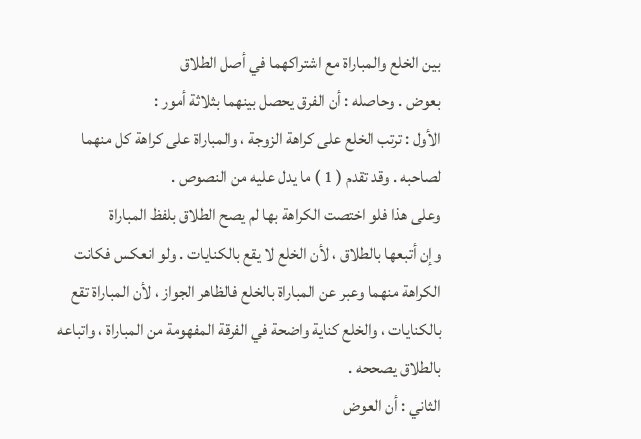بين الخلع والمباراة مع اشتراكهما في أصل الطلاق
بعوض . وحاصله : أن الفرق يحصل بينهما بثلاثة أمور :
الأول : ترتب الخلع على كراهة الزوجة ، والمباراة على كراهة كل منهما
لصاحبه . وقد تقدم ( 1 ) ما يدل عليه من النصوص .
وعلى هذا فلو اختصت الكراهة بها لم يصح الطلاق بلفظ المباراة
وإن أتبعها بالطلاق ، لأن الخلع لا يقع بالكنايات . ولو انعكس فكانت
الكراهة منهما وعبر عن المباراة بالخلع فالظاهر الجواز ، لأن المباراة تقع
بالكنايات ، والخلع كناية واضحة في الفرقة المفهومة من المباراة ، واتباعه
بالطلاق يصححه .
الثاني : أن العوض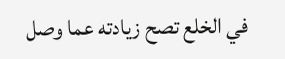في الخلع تصح زيادته عما وصل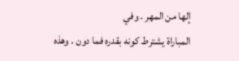إلها من المهر . وفي
المباراة يشترط كونه بقدره فما دون . وهذه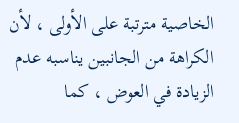الخاصية مترتبة على الأولى ، لأن
الكراهة من الجانبين يناسبه عدم الزيادة في العوض ، كما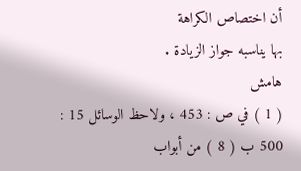أن اختصاص الكراهة
بها يناسبه جواز الزيادة .
هامش
( 1 ) في ص : 453 ، ولاحظ الوسائل 15 : 500 ب ( 8 ) من أبواب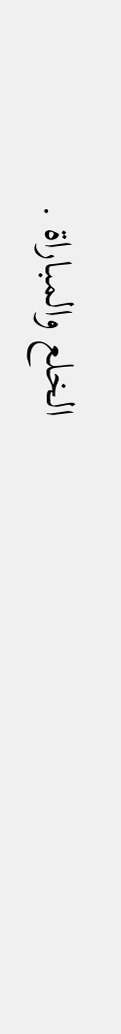الخلع والمباراة .